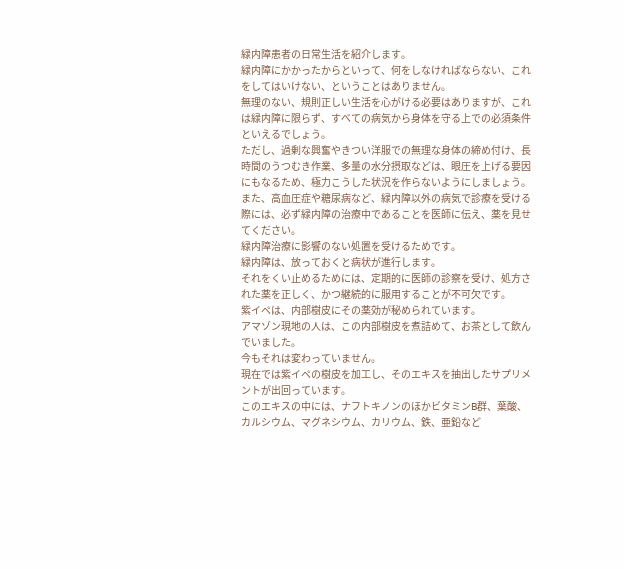緑内障患者の日常生活を紹介します。
緑内障にかかったからといって、何をしなければならない、これをしてはいけない、ということはありません。
無理のない、規則正しい生活を心がける必要はありますが、これは緑内障に限らず、すべての病気から身体を守る上での必須条件といえるでしょう。
ただし、過剰な興奮やきつい洋服での無理な身体の締め付け、長時間のうつむき作業、多量の水分摂取などは、眼圧を上げる要因にもなるため、極力こうした状況を作らないようにしましょう。
また、高血圧症や糖尿病など、緑内障以外の病気で診療を受ける際には、必ず緑内障の治療中であることを医師に伝え、薬を見せてください。
緑内障治療に影響のない処置を受けるためです。
緑内障は、放っておくと病状が進行します。
それをくい止めるためには、定期的に医師の診察を受け、処方された薬を正しく、かつ継続的に服用することが不可欠です。
紫イペは、内部樹皮にその薬効が秘められています。
アマゾン現地の人は、この内部樹皮を煮詰めて、お茶として飲んでいました。
今もそれは変わっていません。
現在では紫イペの樹皮を加工し、そのエキスを抽出したサプリメントが出回っています。
このエキスの中には、ナフトキノンのほかビタミンB群、葉酸、カルシウム、マグネシウム、カリウム、鉄、亜鉛など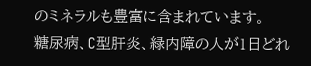のミネラルも豊富に含まれています。
糖尿病、C型肝炎、緑内障の人が1日どれ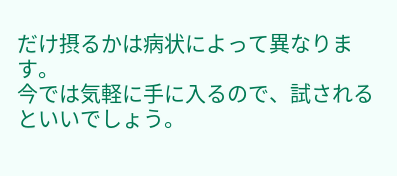だけ摂るかは病状によって異なります。
今では気軽に手に入るので、試されるといいでしょう。